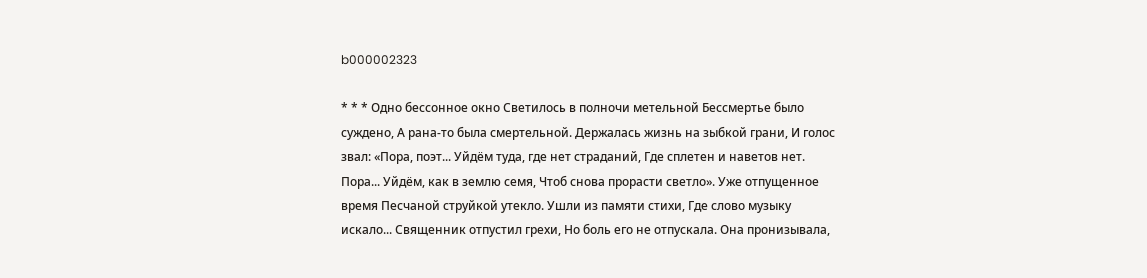b000002323

* * * Одно бессонное окно Светилось в полночи метельной Бессмертье было суждено, А рана-то была смертельной. Держалась жизнь на зыбкой грани, И голос звал: «Пора, поэт... Уйдём туда, где нет страданий, Где сплетен и наветов нет. Пора... Уйдём, как в землю семя, Чтоб снова прорасти светло». Уже отпущенное время Песчаной струйкой утекло. Ушли из памяти стихи, Где слово музыку искало... Священник отпустил грехи, Но боль его не отпускала. Она пронизывала,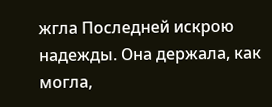жгла Последней искрою надежды. Она держала, как могла,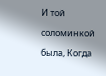И той соломинкой была, Когда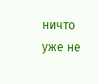ничто уже не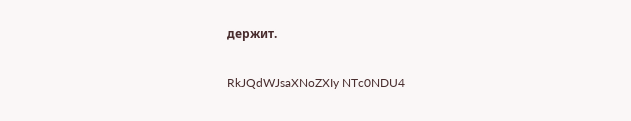держит.

RkJQdWJsaXNoZXIy NTc0NDU4